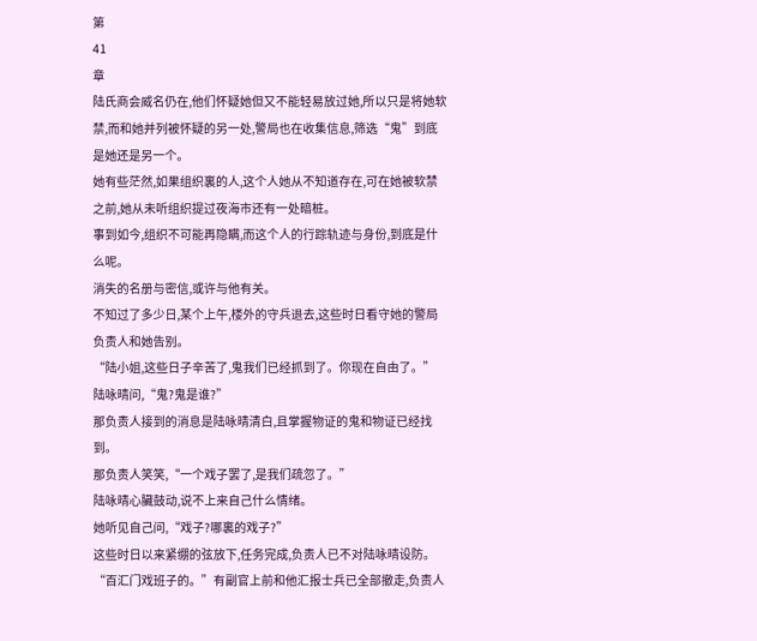第
41
章
陆氏商会威名仍在,他们怀疑她但又不能轻易放过她,所以只是将她软禁,而和她并列被怀疑的另一处,警局也在收集信息,筛选“鬼”到底是她还是另一个。
她有些茫然,如果组织裏的人,这个人她从不知道存在,可在她被软禁之前,她从未听组织提过夜海市还有一处暗桩。
事到如今,组织不可能再隐瞒,而这个人的行踪轨迹与身份,到底是什么呢。
消失的名册与密信,或许与他有关。
不知过了多少日,某个上午,楼外的守兵退去,这些时日看守她的警局负责人和她告别。
“陆小姐,这些日子辛苦了,鬼我们已经抓到了。你现在自由了。”
陆咏晴问,“鬼?鬼是谁?”
那负责人接到的消息是陆咏晴清白,且掌握物证的鬼和物证已经找到。
那负责人笑笑,“一个戏子罢了,是我们疏忽了。”
陆咏晴心臟鼓动,说不上来自己什么情绪。
她听见自己问,“戏子?哪裏的戏子?”
这些时日以来紧绷的弦放下,任务完成,负责人已不对陆咏晴设防。
“百汇门戏班子的。”有副官上前和他汇报士兵已全部撤走,负责人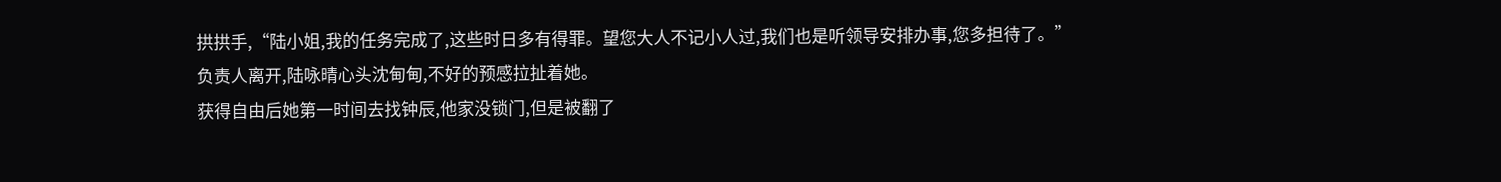拱拱手,“陆小姐,我的任务完成了,这些时日多有得罪。望您大人不记小人过,我们也是听领导安排办事,您多担待了。”
负责人离开,陆咏晴心头沈甸甸,不好的预感拉扯着她。
获得自由后她第一时间去找钟辰,他家没锁门,但是被翻了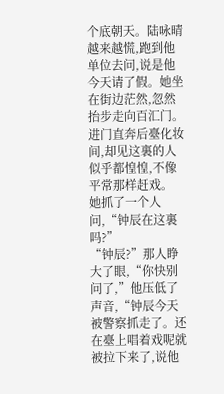个底朝天。陆咏晴越来越慌,跑到他单位去问,说是他今天请了假。她坐在街边茫然,忽然抬步走向百汇门。
进门直奔后臺化妆间,却见这裏的人似乎都惶惶,不像平常那样赶戏。
她抓了一个人问,“钟辰在这裏吗?”
“钟辰?”那人睁大了眼,“你快别问了,”他压低了声音,“钟辰今天被警察抓走了。还在臺上唱着戏呢就被拉下来了,说他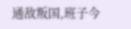通敌叛国,班子今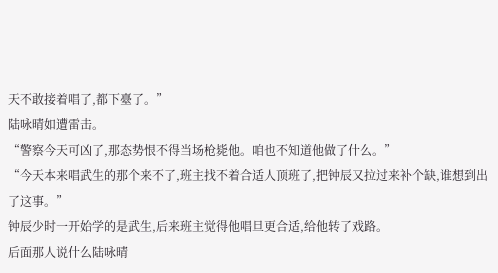天不敢接着唱了,都下臺了。”
陆咏晴如遭雷击。
“警察今天可凶了,那态势恨不得当场枪毙他。咱也不知道他做了什么。”
“今天本来唱武生的那个来不了,班主找不着合适人顶班了,把钟辰又拉过来补个缺,谁想到出了这事。”
钟辰少时一开始学的是武生,后来班主觉得他唱旦更合适,给他转了戏路。
后面那人说什么陆咏晴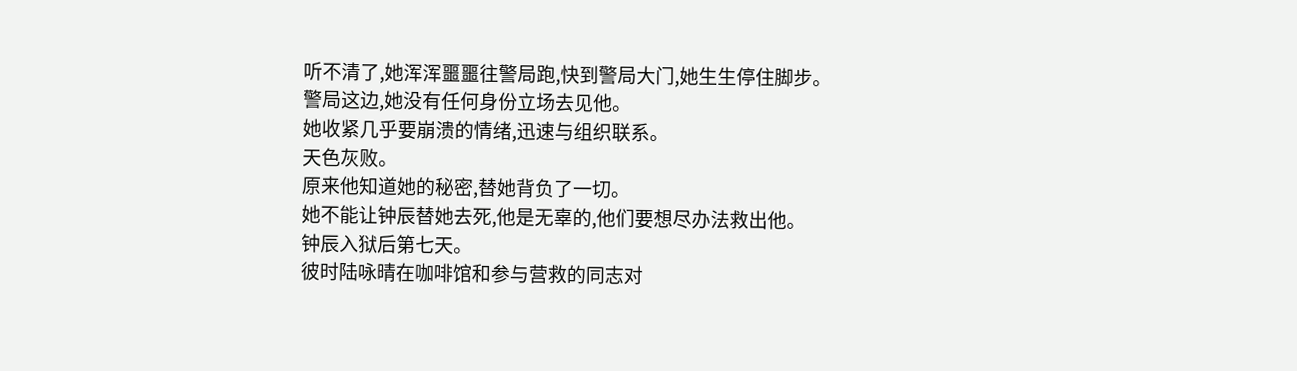听不清了,她浑浑噩噩往警局跑,快到警局大门,她生生停住脚步。
警局这边,她没有任何身份立场去见他。
她收紧几乎要崩溃的情绪,迅速与组织联系。
天色灰败。
原来他知道她的秘密,替她背负了一切。
她不能让钟辰替她去死,他是无辜的,他们要想尽办法救出他。
钟辰入狱后第七天。
彼时陆咏晴在咖啡馆和参与营救的同志对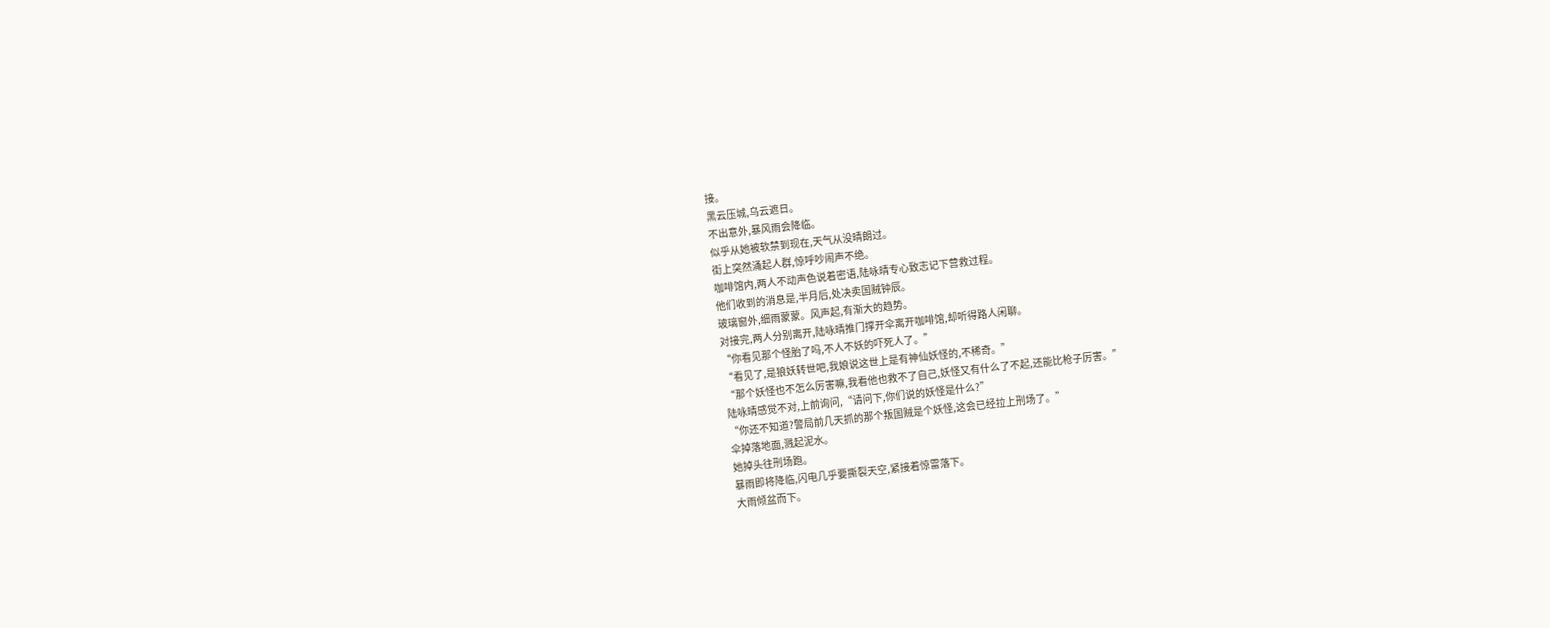接。
黑云压城,乌云遮日。
不出意外,暴风雨会降临。
似乎从她被软禁到现在,天气从没晴朗过。
街上突然涌起人群,惊呼吵闹声不绝。
咖啡馆内,两人不动声色说着密语,陆咏晴专心致志记下营救过程。
他们收到的消息是,半月后,处决卖国贼钟辰。
玻璃窗外,细雨蒙蒙。风声起,有渐大的趋势。
对接完,两人分别离开,陆咏晴推门撑开伞离开咖啡馆,却听得路人闲聊。
“你看见那个怪胎了吗,不人不妖的吓死人了。”
“看见了,是狼妖转世吧,我娘说这世上是有神仙妖怪的,不稀奇。”
“那个妖怪也不怎么厉害嘛,我看他也救不了自己,妖怪又有什么了不起,还能比枪子厉害。”
陆咏晴感觉不对,上前询问,“请问下,你们说的妖怪是什么?”
“你还不知道?警局前几天抓的那个叛国贼是个妖怪,这会已经拉上刑场了。”
伞掉落地面,溅起泥水。
她掉头往刑场跑。
暴雨即将降临,闪电几乎要撕裂天空,紧接着惊雷落下。
大雨倾盆而下。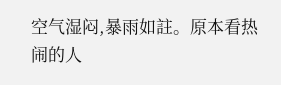空气湿闷,暴雨如註。原本看热闹的人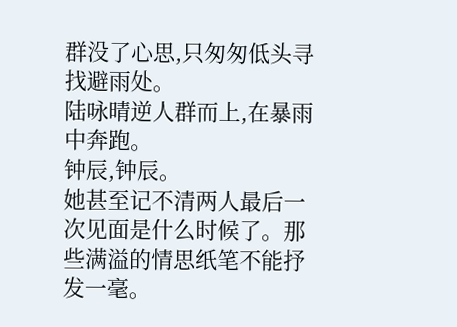群没了心思,只匆匆低头寻找避雨处。
陆咏晴逆人群而上,在暴雨中奔跑。
钟辰,钟辰。
她甚至记不清两人最后一次见面是什么时候了。那些满溢的情思纸笔不能抒发一毫。